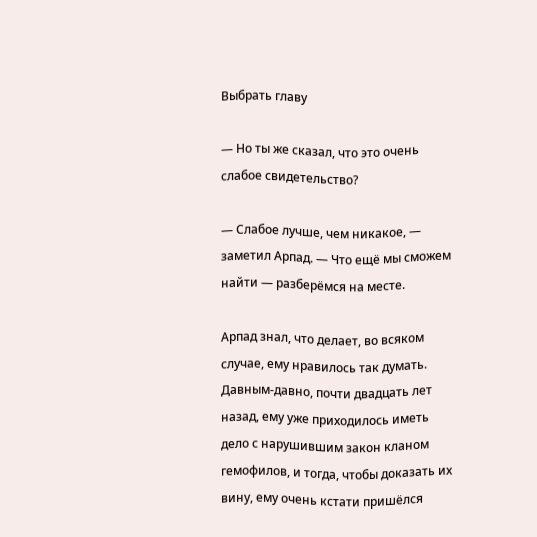Выбрать главу

— Но ты же сказал, что это очень слабое свидетельство?

— Слабое лучше, чем никакое, — заметил Арпад. — Что ещё мы сможем найти — разберёмся на месте.

Арпад знал, что делает, во всяком случае, ему нравилось так думать. Давным-давно, почти двадцать лет назад, ему уже приходилось иметь дело с нарушившим закон кланом гемофилов, и тогда, чтобы доказать их вину, ему очень кстати пришёлся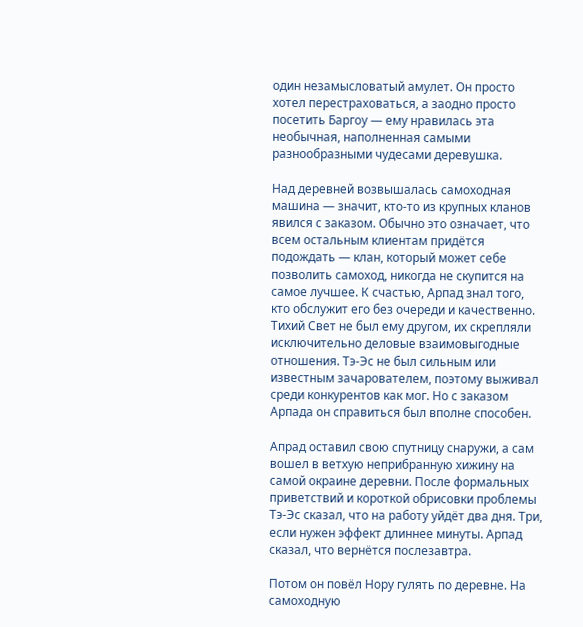один незамысловатый амулет. Он просто хотел перестраховаться, а заодно просто посетить Баргоу — ему нравилась эта необычная, наполненная самыми разнообразными чудесами деревушка.

Над деревней возвышалась самоходная машина — значит, кто-то из крупных кланов явился с заказом. Обычно это означает, что всем остальным клиентам придётся подождать — клан, который может себе позволить самоход, никогда не скупится на самое лучшее. К счастью, Арпад знал того, кто обслужит его без очереди и качественно. Тихий Свет не был ему другом, их скрепляли исключительно деловые взаимовыгодные отношения. Тэ-Эс не был сильным или известным зачарователем, поэтому выживал среди конкурентов как мог. Но с заказом Арпада он справиться был вполне способен.

Апрад оставил свою спутницу снаружи, а сам вошел в ветхую неприбранную хижину на самой окраине деревни. После формальных приветствий и короткой обрисовки проблемы Тэ-Эс сказал, что на работу уйдёт два дня. Три, если нужен эффект длиннее минуты. Арпад сказал, что вернётся послезавтра.

Потом он повёл Нору гулять по деревне. На самоходную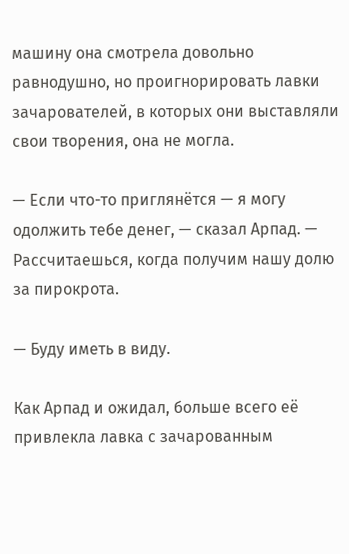машину она смотрела довольно равнодушно, но проигнорировать лавки зачарователей, в которых они выставляли свои творения, она не могла.

— Если что-то приглянётся — я могу одолжить тебе денег, — сказал Арпад. — Рассчитаешься, когда получим нашу долю за пирокрота.

— Буду иметь в виду.

Как Арпад и ожидал, больше всего её привлекла лавка с зачарованным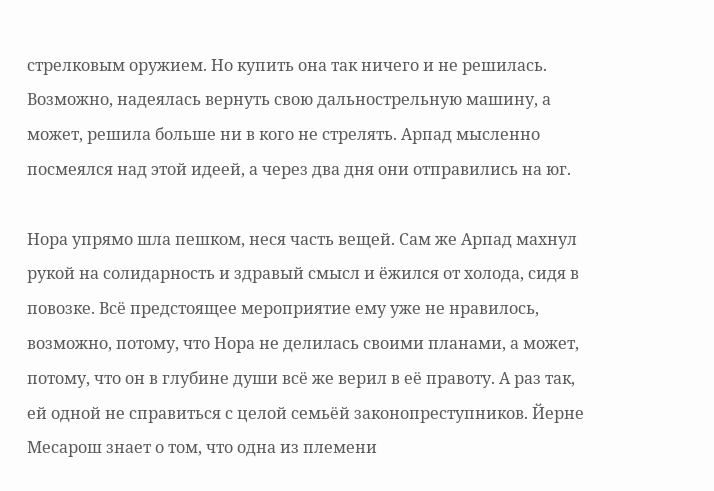стрелковым оружием. Но купить она так ничего и не решилась. Возможно, надеялась вернуть свою дальнострельную машину, а может, решила больше ни в кого не стрелять. Арпад мысленно посмеялся над этой идеей, а через два дня они отправились на юг.

Нора упрямо шла пешком, неся часть вещей. Сам же Арпад махнул рукой на солидарность и здравый смысл и ёжился от холода, сидя в повозке. Всё предстоящее мероприятие ему уже не нравилось, возможно, потому, что Нора не делилась своими планами, а может, потому, что он в глубине души всё же верил в её правоту. А раз так, ей одной не справиться с целой семьёй законопреступников. Йерне Месарош знает о том, что одна из племени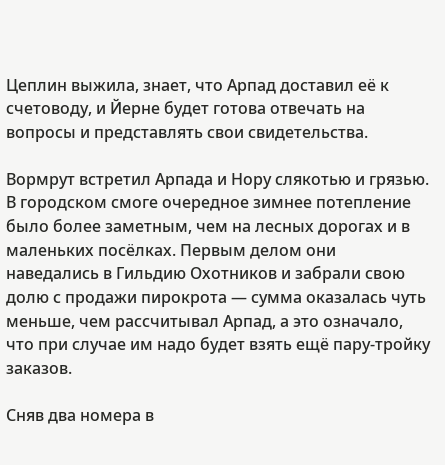Цеплин выжила, знает, что Арпад доставил её к счетоводу, и Йерне будет готова отвечать на вопросы и представлять свои свидетельства.

Вормрут встретил Арпада и Нору слякотью и грязью. В городском смоге очередное зимнее потепление было более заметным, чем на лесных дорогах и в маленьких посёлках. Первым делом они наведались в Гильдию Охотников и забрали свою долю с продажи пирокрота — сумма оказалась чуть меньше, чем рассчитывал Арпад, а это означало, что при случае им надо будет взять ещё пару-тройку заказов.

Сняв два номера в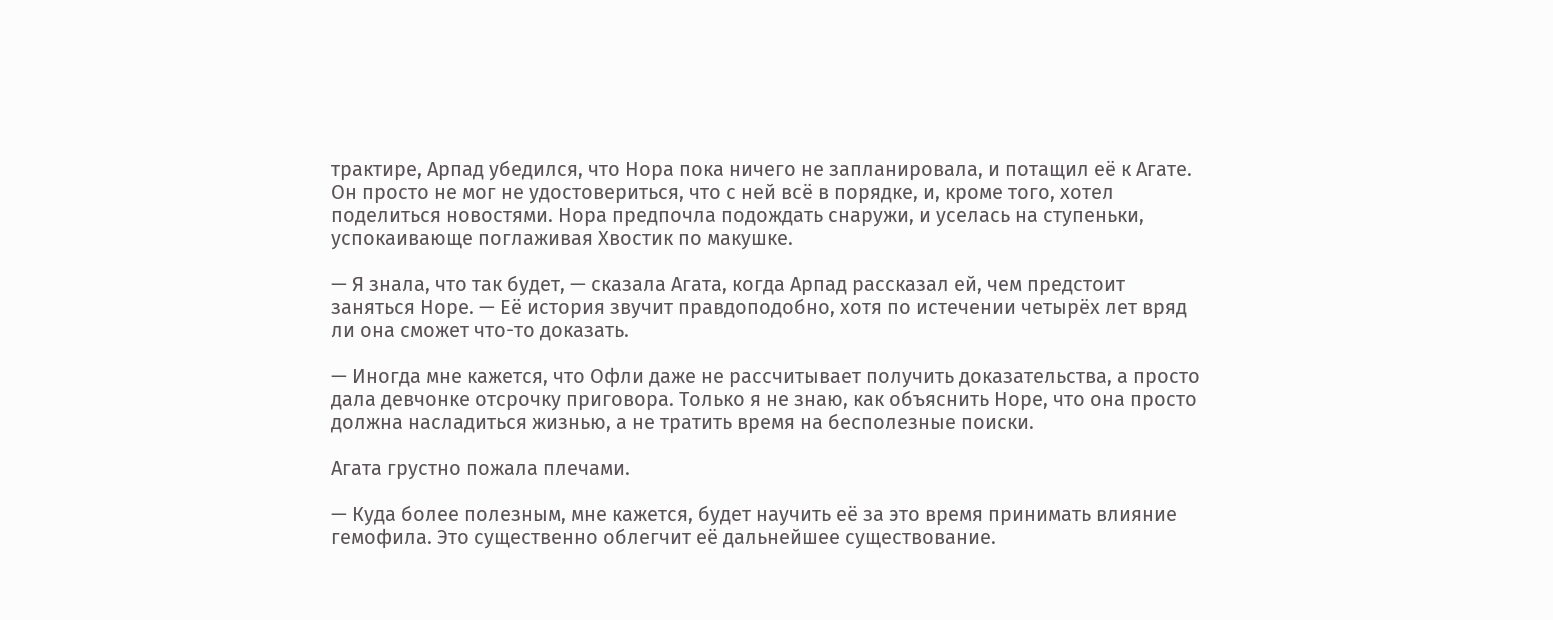трактире, Арпад убедился, что Нора пока ничего не запланировала, и потащил её к Агате. Он просто не мог не удостовериться, что с ней всё в порядке, и, кроме того, хотел поделиться новостями. Нора предпочла подождать снаружи, и уселась на ступеньки, успокаивающе поглаживая Хвостик по макушке.

— Я знала, что так будет, — сказала Агата, когда Арпад рассказал ей, чем предстоит заняться Норе. — Её история звучит правдоподобно, хотя по истечении четырёх лет вряд ли она сможет что-то доказать.

— Иногда мне кажется, что Офли даже не рассчитывает получить доказательства, а просто дала девчонке отсрочку приговора. Только я не знаю, как объяснить Норе, что она просто должна насладиться жизнью, а не тратить время на бесполезные поиски.

Агата грустно пожала плечами.

— Куда более полезным, мне кажется, будет научить её за это время принимать влияние гемофила. Это существенно облегчит её дальнейшее существование.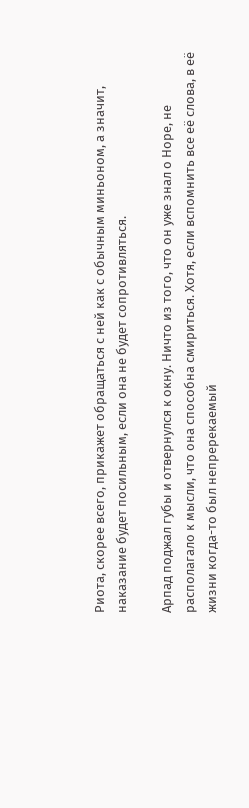Риота, скорее всего, прикажет обращаться с ней как с обычным миньоном, а значит, наказание будет посильным, если она не будет сопротивляться.

Арпад поджал губы и отвернулся к окну. Ничто из того, что он уже знал о Норе, не располагало к мысли, что она способна смириться. Хотя, если вспомнить все её слова, в её жизни когда-то был непререкаемый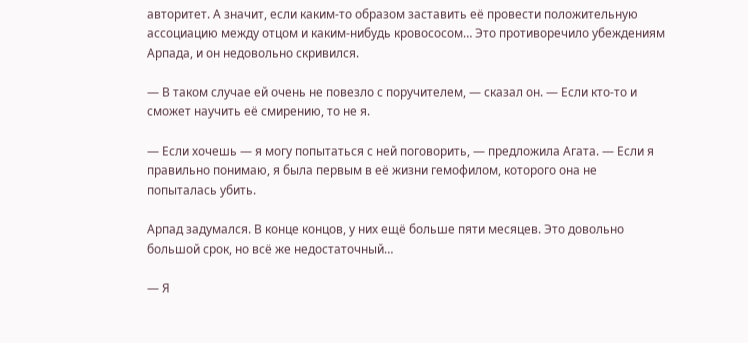авторитет. А значит, если каким-то образом заставить её провести положительную ассоциацию между отцом и каким-нибудь кровососом… Это противоречило убеждениям Арпада, и он недовольно скривился.

— В таком случае ей очень не повезло с поручителем, — сказал он. — Если кто-то и сможет научить её смирению, то не я.

— Если хочешь — я могу попытаться с ней поговорить, — предложила Агата. — Если я правильно понимаю, я была первым в её жизни гемофилом, которого она не попыталась убить.

Арпад задумался. В конце концов, у них ещё больше пяти месяцев. Это довольно большой срок, но всё же недостаточный…

— Я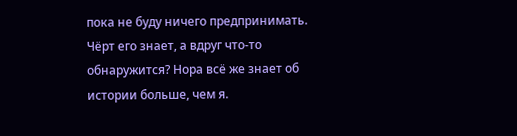пока не буду ничего предпринимать. Чёрт его знает, а вдруг что-то обнаружится? Нора всё же знает об истории больше, чем я.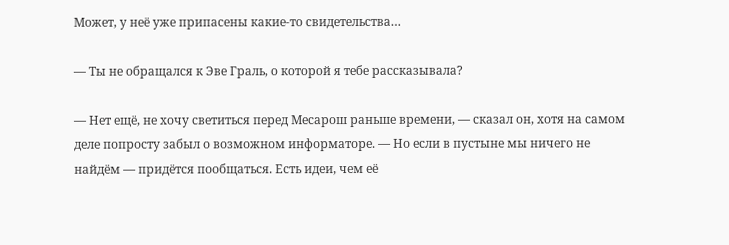Может, у неё уже припасены какие-то свидетельства…

— Ты не обращался к Эве Граль, о которой я тебе рассказывала?

— Нет ещё, не хочу светиться перед Месарош раньше времени, — сказал он, хотя на самом деле попросту забыл о возможном информаторе. — Но если в пустыне мы ничего не найдём — придётся пообщаться. Есть идеи, чем её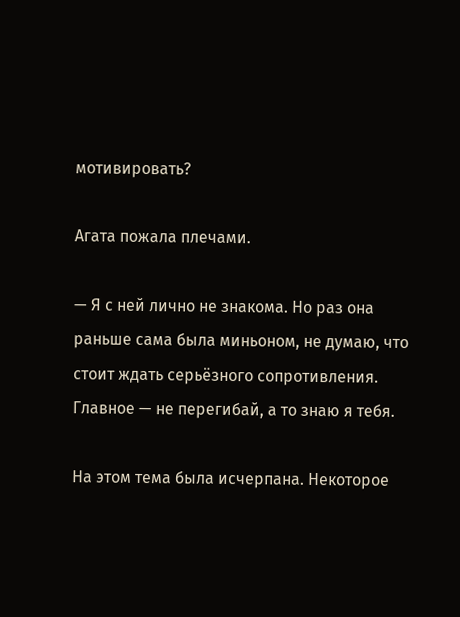мотивировать?

Агата пожала плечами.

— Я с ней лично не знакома. Но раз она раньше сама была миньоном, не думаю, что стоит ждать серьёзного сопротивления. Главное — не перегибай, а то знаю я тебя.

На этом тема была исчерпана. Некоторое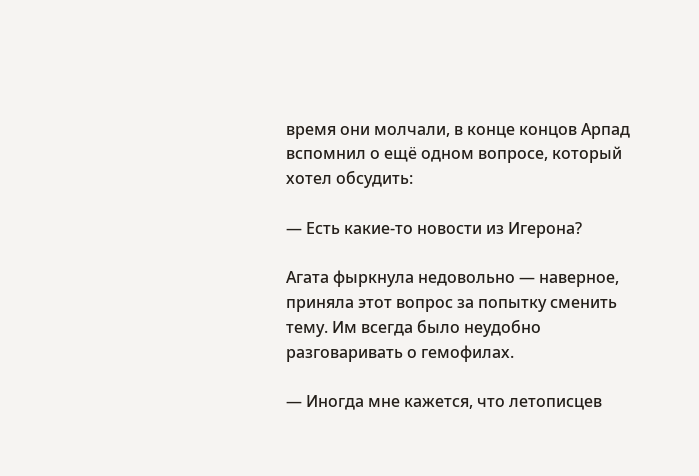время они молчали, в конце концов Арпад вспомнил о ещё одном вопросе, который хотел обсудить:

— Есть какие-то новости из Игерона?

Агата фыркнула недовольно — наверное, приняла этот вопрос за попытку сменить тему. Им всегда было неудобно разговаривать о гемофилах.

— Иногда мне кажется, что летописцев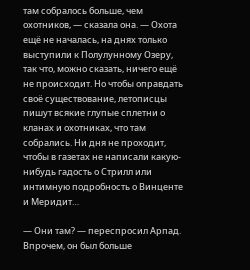там собралось больше, чем охотников, — сказала она. — Охота ещё не началась, на днях только выступили к Полулунному Озеру, так что, можно сказать, ничего ещё не происходит. Но чтобы оправдать своё существование, летописцы пишут всякие глупые сплетни о кланах и охотниках, что там собрались. Ни дня не проходит, чтобы в газетах не написали какую-нибудь гадость о Стрилл или интимную подробность о Винценте и Меридит…

— Они там? — переспросил Арпад. Впрочем, он был больше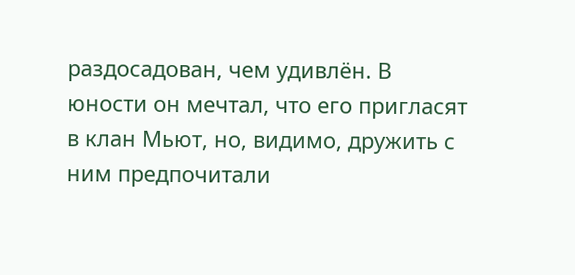раздосадован, чем удивлён. В юности он мечтал, что его пригласят в клан Мьют, но, видимо, дружить с ним предпочитали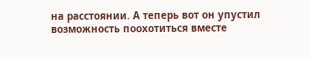на расстоянии. А теперь вот он упустил возможность поохотиться вместе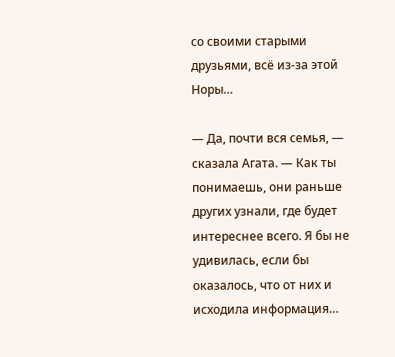со своими старыми друзьями, всё из-за этой Норы…

— Да, почти вся семья, — сказала Агата. — Как ты понимаешь, они раньше других узнали, где будет интереснее всего. Я бы не удивилась, если бы оказалось, что от них и исходила информация…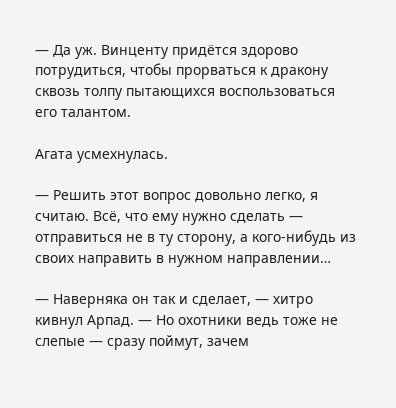— Да уж. Винценту придётся здорово потрудиться, чтобы прорваться к дракону сквозь толпу пытающихся воспользоваться его талантом.

Агата усмехнулась.

— Решить этот вопрос довольно легко, я считаю. Всё, что ему нужно сделать — отправиться не в ту сторону, а кого-нибудь из своих направить в нужном направлении…

— Наверняка он так и сделает, — хитро кивнул Арпад. — Но охотники ведь тоже не слепые — сразу поймут, зачем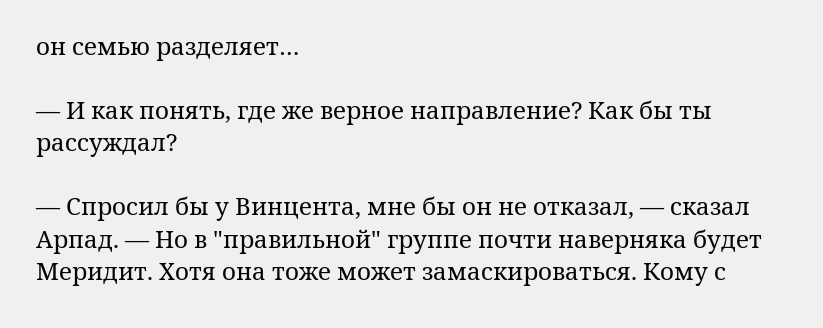он семью разделяет…

— И как понять, где же верное направление? Как бы ты рассуждал?

— Спросил бы у Винцента, мне бы он не отказал, — сказал Арпад. — Но в "правильной" группе почти наверняка будет Меридит. Хотя она тоже может замаскироваться. Кому с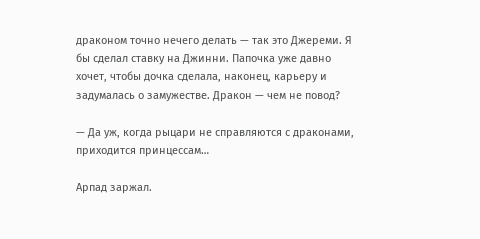драконом точно нечего делать — так это Джереми. Я бы сделал ставку на Джинни. Папочка уже давно хочет, чтобы дочка сделала, наконец, карьеру и задумалась о замужестве. Дракон — чем не повод?

— Да уж, когда рыцари не справляются с драконами, приходится принцессам…

Арпад заржал.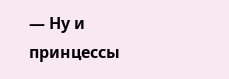— Ну и принцессы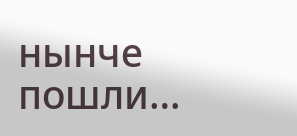нынче пошли…